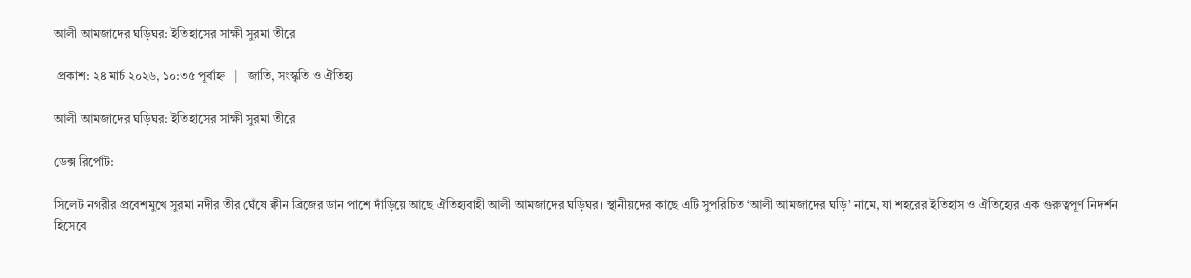আলী আমজাদের ঘড়িঘর: ইতিহাসের সাক্ষী সুরমা তীরে

 প্রকাশ: ২৪ মার্চ ২০২৬, ১০:৩৫ পূর্বাহ্ন   |   জাতি, সংস্কৃতি ও ঐতিহ্য

আলী আমজাদের ঘড়িঘর: ইতিহাসের সাক্ষী সুরমা তীরে

ডেক্স রির্পোট:

সিলেট নগরীর প্রবেশমুখে সুরমা নদীর তীর ঘেঁষে ক্বীন ব্রিজের ডান পাশে দাঁড়িয়ে আছে ঐতিহ্যবাহী আলী আমজাদের ঘড়িঘর। স্থানীয়দের কাছে এটি সুপরিচিত ‘আলী আমজাদের ঘড়ি’ নামে, যা শহরের ইতিহাস ও ঐতিহ্যের এক গুরুত্বপূর্ণ নিদর্শন হিসেবে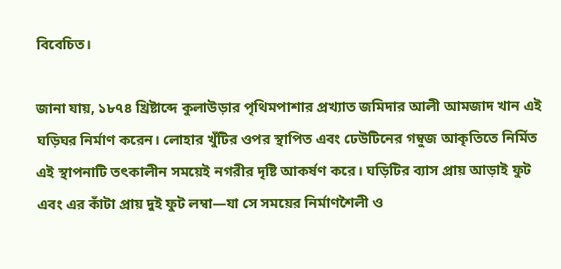বিবেচিত।

জানা যায়, ১৮৭৪ খ্রিষ্টাব্দে কুলাউড়ার পৃথিমপাশার প্রখ্যাত জমিদার আলী আমজাদ খান এই ঘড়িঘর নির্মাণ করেন। লোহার খুঁটির ওপর স্থাপিত এবং ঢেউটিনের গম্বুজ আকৃতিতে নির্মিত এই স্থাপনাটি তৎকালীন সময়েই নগরীর দৃষ্টি আকর্ষণ করে। ঘড়িটির ব্যাস প্রায় আড়াই ফুট এবং এর কাঁটা প্রায় দুই ফুট লম্বা—যা সে সময়ের নির্মাণশৈলী ও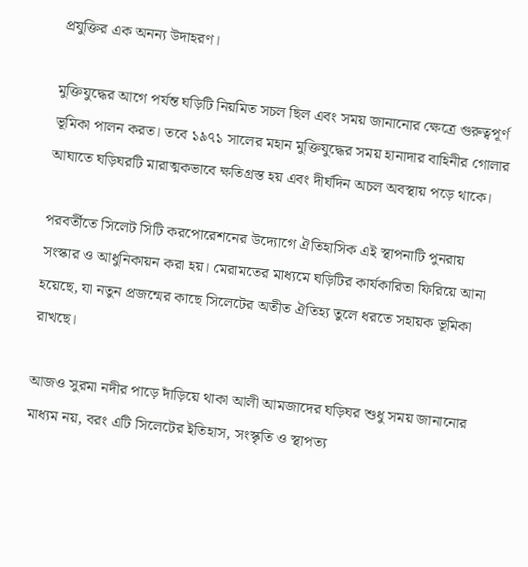প্রযুক্তির এক অনন্য উদাহরণ।

মুক্তিযুদ্ধের আগে পর্যন্ত ঘড়িটি নিয়মিত সচল ছিল এবং সময় জানানোর ক্ষেত্রে গুরুত্বপূর্ণ ভূমিকা পালন করত। তবে ১৯৭১ সালের মহান মুক্তিযুদ্ধের সময় হানাদার বাহিনীর গোলার আঘাতে ঘড়িঘরটি মারাত্মকভাবে ক্ষতিগ্রস্ত হয় এবং দীর্ঘদিন অচল অবস্থায় পড়ে থাকে।

পরবর্তীতে সিলেট সিটি করপোরেশনের উদ্যোগে ঐতিহাসিক এই স্থাপনাটি পুনরায় সংস্কার ও আধুনিকায়ন করা হয়। মেরামতের মাধ্যমে ঘড়িটির কার্যকারিতা ফিরিয়ে আনা হয়েছে, যা নতুন প্রজন্মের কাছে সিলেটের অতীত ঐতিহ্য তুলে ধরতে সহায়ক ভূমিকা রাখছে।

আজও সুরমা নদীর পাড়ে দাঁড়িয়ে থাকা আলী আমজাদের ঘড়িঘর শুধু সময় জানানোর মাধ্যম নয়, বরং এটি সিলেটের ইতিহাস, সংস্কৃতি ও স্থাপত্য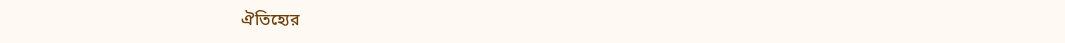ঐতিহ্যের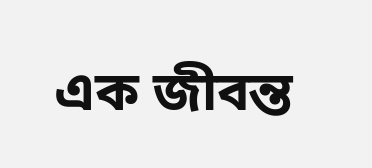এক জীবন্ত